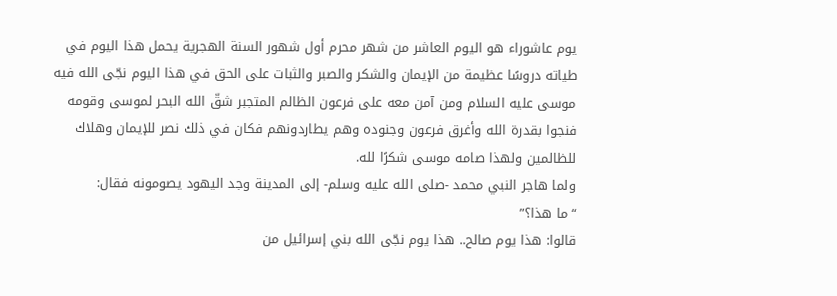يوم عاشوراء هو اليوم العاشر من شهر محرم أول شهور السنة الهجرية يحمل هذا اليوم في طياته دروسًا عظيمة من الإيمان والشكر والصبر والثبات على الحق في هذا اليوم نجّى الله فيه موسى عليه السلام ومن آمن معه على فرعون الظالم المتجبر شقّ الله البحر لموسى وقومه فنجوا بقدرة الله وأغرق فرعون وجنوده وهم يطاردونهم فكان في ذلك نصر للإيمان وهلاك للظالمين ولهذا صامه موسى شكرًا لله.
ولما هاجر النبي محمد -صلى الله عليه وسلم- إلى المدينة وجد اليهود يصومونه فقال:
“ما هذا؟”
قالوا: هذا يوم صالح.. هذا يوم نجّى الله بني إسرائيل من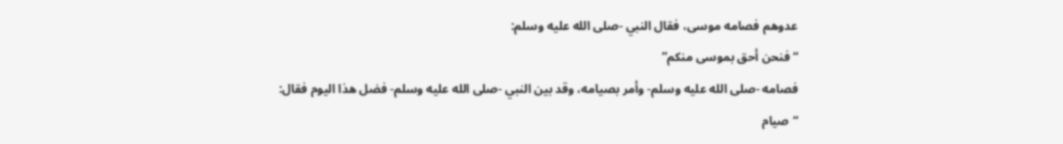عدوهم فصامه موسى، فقال النبي -صلى الله عليه وسلم:
“فنحن أحق بموسى منكم”
فصامه -صلى الله عليه وسلم- وأمر بصيامه، وقد بين النبي -صلى الله عليه وسلم- فضل هذا اليوم فقال:
“صيام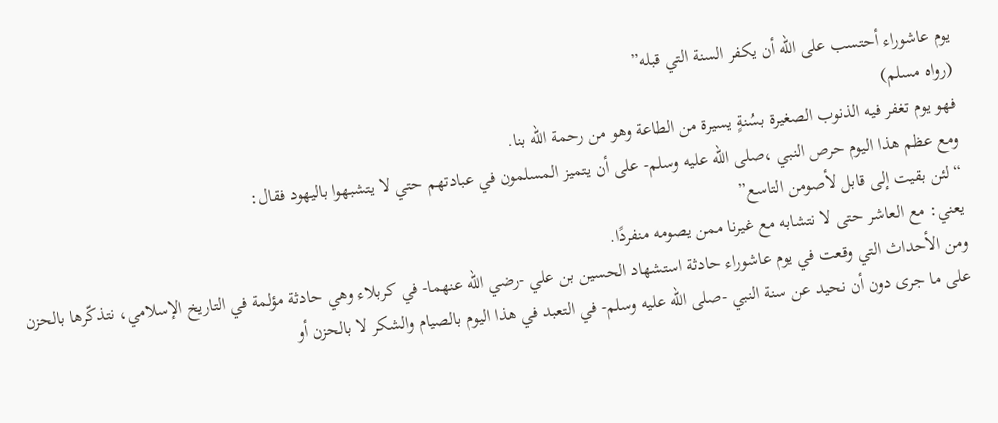يوم عاشوراء أحتسب على الله أن يكفر السنة التي قبله”
(رواه مسلم)
فهو يوم تغفر فيه الذنوب الصغيرة بسُنةٍ يسيرة من الطاعة وهو من رحمة الله بنا.
ومع عظم هذا اليوم حرص النبي ،صلى الله عليه وسلم- على أن يتميز المسلمون في عبادتهم حتي لا يتشبهوا باليهود فقال:
“لئن بقيت إلى قابل لأصومن التاسع”
يعني: مع العاشر حتى لا نتشابه مع غيرنا ممن يصومه منفردًا.
ومن الأحداث التي وقعت في يوم عاشوراء حادثة استشهاد الحسين بن علي -رضي الله عنهما- في كربلاء وهي حادثة مؤلمة في التاريخ الإسلامي، نتذكّرها بالحزن على ما جرى دون أن نحيد عن سنة النبي -صلى الله عليه وسلم- في التعبد في هذا اليوم بالصيام والشكر لا بالحزن أو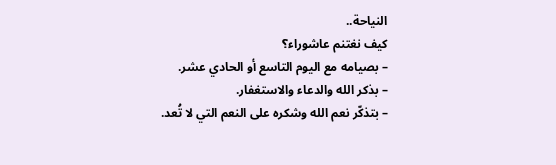النياحة..
كيف نغتنم عاشوراء؟
– بصيامه مع اليوم التاسع أو الحادي عشر.
– بذكر الله والدعاء والاستغفار.
– بتذكّر نعم الله وشكره على النعم التي لا تُعد.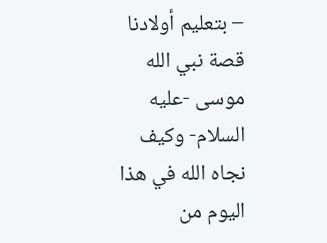– بتعليم أولادنا قصة نبي الله موسى -عليه السلام- وكيف نجاه الله في هذا اليوم من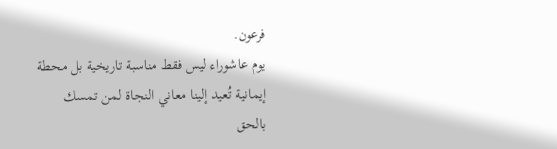فرعون.
يوم عاشوراء ليس فقط مناسبة تاريخية بل محطة إيمانية تُعيد إلينا معاني النجاة لمن تمسك بالحق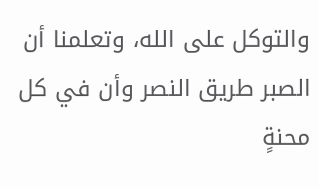والتوكل على الله، وتعلمنا أن الصبر طريق النصر وأن في كل محنةٍ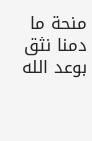منحة ما دمنا نثق بوعد الله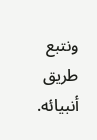ونتبع طريق أنبيائه.